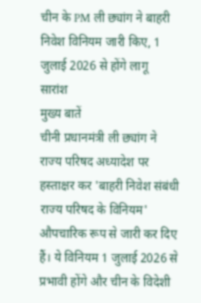चीन के PM ली छ्यांग ने बाहरी निवेश विनियम जारी किए, 1 जुलाई 2026 से होंगे लागू
सारांश
मुख्य बातें
चीनी प्रधानमंत्री ली छ्यांग ने राज्य परिषद अध्यादेश पर हस्ताक्षर कर 'बाहरी निवेश संबंधी राज्य परिषद के विनियम' औपचारिक रूप से जारी कर दिए हैं। ये विनियम 1 जुलाई 2026 से प्रभावी होंगे और चीन के विदेशी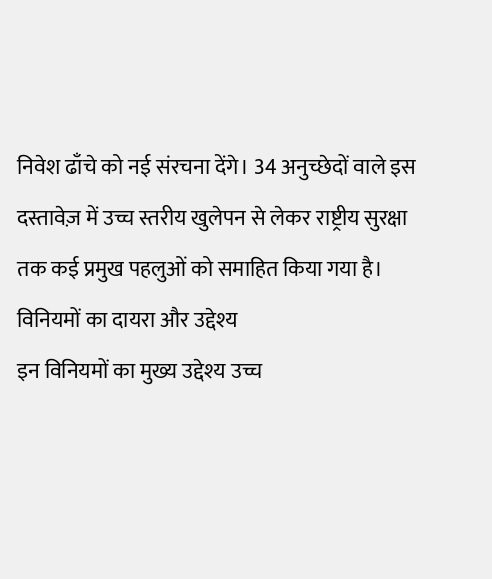निवेश ढाँचे को नई संरचना देंगे। 34 अनुच्छेदों वाले इस दस्तावेज़ में उच्च स्तरीय खुलेपन से लेकर राष्ट्रीय सुरक्षा तक कई प्रमुख पहलुओं को समाहित किया गया है।
विनियमों का दायरा और उद्देश्य
इन विनियमों का मुख्य उद्देश्य उच्च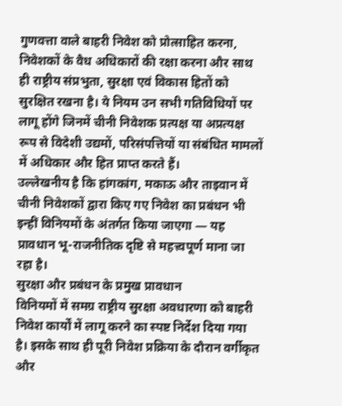गुणवत्ता वाले बाहरी निवेश को प्रोत्साहित करना, निवेशकों के वैध अधिकारों की रक्षा करना और साथ ही राष्ट्रीय संप्रभुता, सुरक्षा एवं विकास हितों को सुरक्षित रखना है। ये नियम उन सभी गतिविधियों पर लागू होंगे जिनमें चीनी निवेशक प्रत्यक्ष या अप्रत्यक्ष रूप से विदेशी उद्यमों, परिसंपत्तियों या संबंधित मामलों में अधिकार और हित प्राप्त करते हैं।
उल्लेखनीय है कि हांगकांग, मकाऊ और ताइवान में चीनी निवेशकों द्वारा किए गए निवेश का प्रबंधन भी इन्हीं विनियमों के अंतर्गत किया जाएगा — यह प्रावधान भू-राजनीतिक दृष्टि से महत्त्वपूर्ण माना जा रहा है।
सुरक्षा और प्रबंधन के प्रमुख प्रावधान
विनियमों में समग्र राष्ट्रीय सुरक्षा अवधारणा को बाहरी निवेश कार्यों में लागू करने का स्पष्ट निर्देश दिया गया है। इसके साथ ही पूरी निवेश प्रक्रिया के दौरान वर्गीकृत और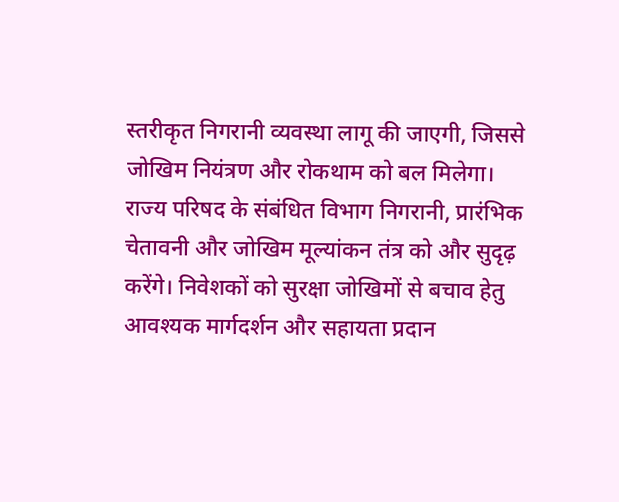स्तरीकृत निगरानी व्यवस्था लागू की जाएगी, जिससे जोखिम नियंत्रण और रोकथाम को बल मिलेगा।
राज्य परिषद के संबंधित विभाग निगरानी, प्रारंभिक चेतावनी और जोखिम मूल्यांकन तंत्र को और सुदृढ़ करेंगे। निवेशकों को सुरक्षा जोखिमों से बचाव हेतु आवश्यक मार्गदर्शन और सहायता प्रदान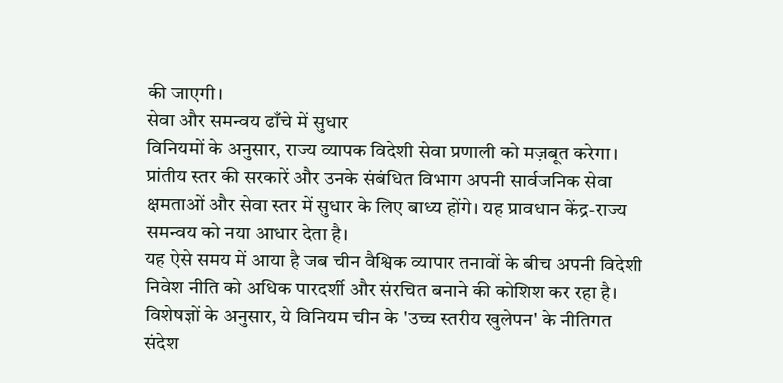की जाएगी।
सेवा और समन्वय ढाँचे में सुधार
विनियमों के अनुसार, राज्य व्यापक विदेशी सेवा प्रणाली को मज़बूत करेगा। प्रांतीय स्तर की सरकारें और उनके संबंधित विभाग अपनी सार्वजनिक सेवा क्षमताओं और सेवा स्तर में सुधार के लिए बाध्य होंगे। यह प्रावधान केंद्र-राज्य समन्वय को नया आधार देता है।
यह ऐसे समय में आया है जब चीन वैश्विक व्यापार तनावों के बीच अपनी विदेशी निवेश नीति को अधिक पारदर्शी और संरचित बनाने की कोशिश कर रहा है। विशेषज्ञों के अनुसार, ये विनियम चीन के 'उच्च स्तरीय खुलेपन' के नीतिगत संदेश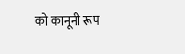को कानूनी रूप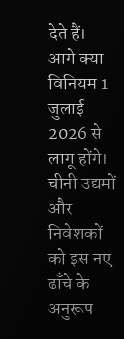देते हैं।
आगे क्या
विनियम 1 जुलाई 2026 से लागू होंगे। चीनी उद्यमों और निवेशकों को इस नए ढाँचे के अनुरूप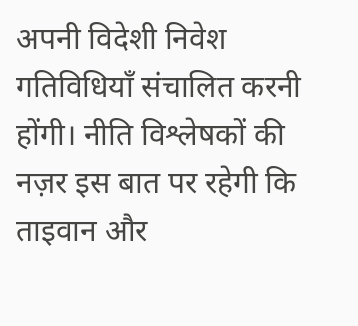अपनी विदेशी निवेश गतिविधियाँ संचालित करनी होंगी। नीति विश्लेषकों की नज़र इस बात पर रहेगी कि ताइवान और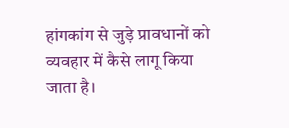हांगकांग से जुड़े प्रावधानों को व्यवहार में कैसे लागू किया जाता है।